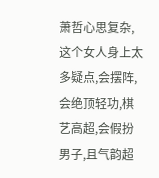萧哲心思复杂,这个女人身上太多疑点,会摆阵,会绝顶轻功,棋艺高超,会假扮男子,且气韵超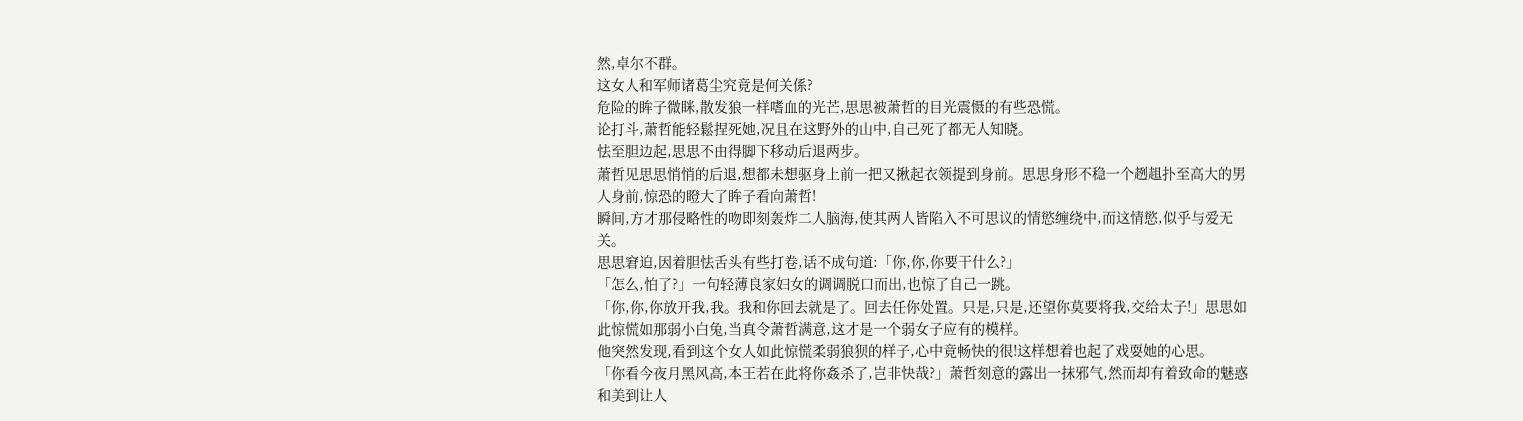然,卓尔不群。
这女人和军师诸葛尘究竟是何关係?
危险的眸子微眯,散发狼一样嗜血的光芒,思思被萧哲的目光震慑的有些恐慌。
论打斗,萧哲能轻鬆捏死她,况且在这野外的山中,自己死了都无人知晓。
怯至胆边起,思思不由得脚下移动后退两步。
萧哲见思思悄悄的后退,想都未想驱身上前一把又揪起衣领提到身前。思思身形不稳一个趔趄扑至高大的男人身前,惊恐的瞪大了眸子看向萧哲!
瞬间,方才那侵略性的吻即刻轰炸二人脑海,使其两人皆陷入不可思议的情慾缠绕中,而这情慾,似乎与爱无关。
思思窘迫,因着胆怯舌头有些打卷,话不成句道:「你,你,你要干什么?」
「怎么,怕了?」一句轻薄良家妇女的调调脱口而出,也惊了自己一跳。
「你,你,你放开我,我。我和你回去就是了。回去任你处置。只是,只是,还望你莫要将我,交给太子!」思思如此惊慌如那弱小白兔,当真令萧哲满意,这才是一个弱女子应有的模样。
他突然发现,看到这个女人如此惊慌柔弱狼狈的样子,心中竟畅快的很!这样想着也起了戏耍她的心思。
「你看今夜月黑风高,本王若在此将你姦杀了,岂非快哉?」萧哲刻意的露出一抹邪气,然而却有着致命的魅惑和美到让人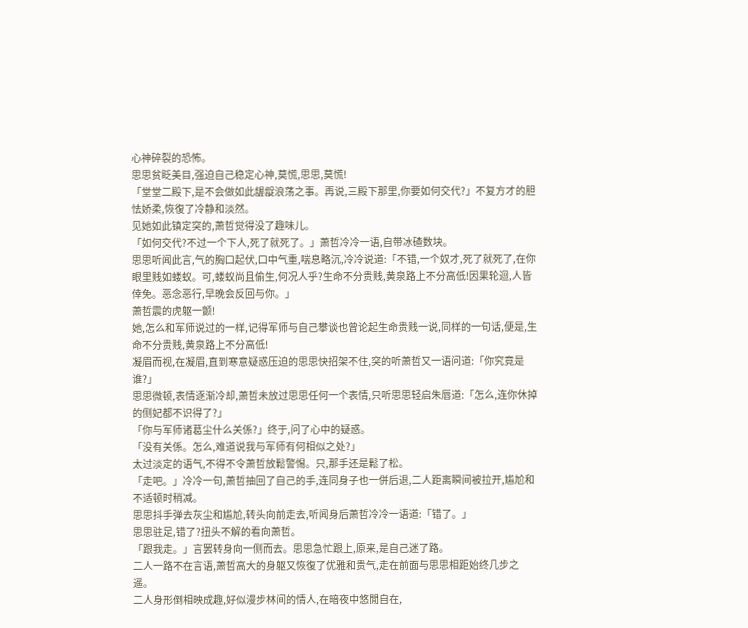心神碎裂的恐怖。
思思贫眨美目,强迫自己稳定心神,莫慌,思思,莫慌!
「堂堂二殿下,是不会做如此龌龊浪荡之事。再说,三殿下那里,你要如何交代?」不复方才的胆怯娇柔,恢復了冷静和淡然。
见她如此镇定突的,萧哲觉得没了趣味儿。
「如何交代?不过一个下人,死了就死了。」萧哲冷冷一语,自带冰碴数块。
思思听闻此言,气的胸口起伏,口中气重,喘息略沉,冷冷说道:「不错,一个奴才,死了就死了,在你眼里贱如蝼蚁。可,蝼蚁尚且偷生,何况人乎?生命不分贵贱,黄泉路上不分高低!因果轮迴,人皆倖免。恶念恶行,早晚会反回与你。」
萧哲震的虎躯一颤!
她,怎么和军师说过的一样,记得军师与自己攀谈也曾论起生命贵贱一说,同样的一句话,便是,生命不分贵贱,黄泉路上不分高低!
凝眉而视,在凝眉,直到寒意疑惑压迫的思思快招架不住,突的听萧哲又一语问道:「你究竟是谁?」
思思微顿,表情逐渐冷却,萧哲未放过思思任何一个表情,只听思思轻启朱唇道:「怎么,连你休掉的侧妃都不识得了?」
「你与军师诸葛尘什么关係?」终于,问了心中的疑惑。
「没有关係。怎么,难道说我与军师有何相似之处?」
太过淡定的语气,不得不令萧哲放鬆警惕。只,那手还是鬆了松。
「走吧。」冷冷一句,萧哲抽回了自己的手,连同身子也一併后退,二人距离瞬间被拉开,尴尬和不适顿时稍减。
思思抖手弹去灰尘和尴尬,转头向前走去,听闻身后萧哲冷冷一语道:「错了。」
思思驻足,错了?扭头不解的看向萧哲。
「跟我走。」言罢转身向一侧而去。思思急忙跟上,原来,是自己迷了路。
二人一路不在言语,萧哲高大的身躯又恢復了优雅和贵气,走在前面与思思相距始终几步之遥。
二人身形倒相映成趣,好似漫步林间的情人,在暗夜中悠閒自在,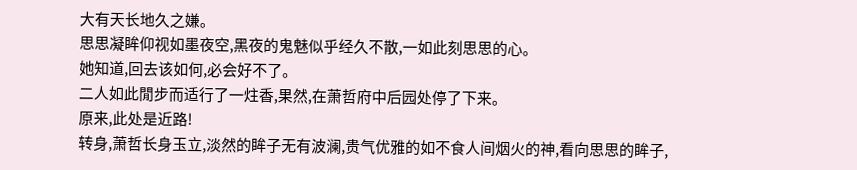大有天长地久之嫌。
思思凝眸仰视如墨夜空,黑夜的鬼魅似乎经久不散,一如此刻思思的心。
她知道,回去该如何,必会好不了。
二人如此閒步而适行了一炷香,果然,在萧哲府中后园处停了下来。
原来,此处是近路!
转身,萧哲长身玉立,淡然的眸子无有波澜,贵气优雅的如不食人间烟火的神,看向思思的眸子,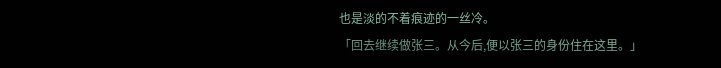也是淡的不着痕迹的一丝冷。
「回去继续做张三。从今后,便以张三的身份住在这里。」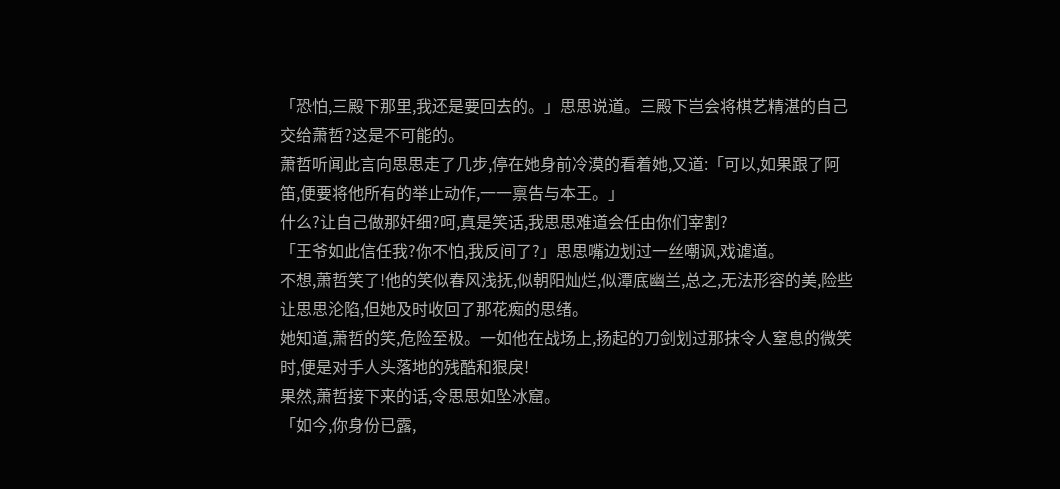「恐怕,三殿下那里,我还是要回去的。」思思说道。三殿下岂会将棋艺精湛的自己交给萧哲?这是不可能的。
萧哲听闻此言向思思走了几步,停在她身前冷漠的看着她,又道:「可以,如果跟了阿笛,便要将他所有的举止动作,一一禀告与本王。」
什么?让自己做那奸细?呵,真是笑话,我思思难道会任由你们宰割?
「王爷如此信任我?你不怕,我反间了?」思思嘴边划过一丝嘲讽,戏谑道。
不想,萧哲笑了!他的笑似春风浅抚,似朝阳灿烂,似潭底幽兰,总之,无法形容的美,险些让思思沦陷,但她及时收回了那花痴的思绪。
她知道,萧哲的笑,危险至极。一如他在战场上,扬起的刀剑划过那抹令人窒息的微笑时,便是对手人头落地的残酷和狠戾!
果然,萧哲接下来的话,令思思如坠冰窟。
「如今,你身份已露,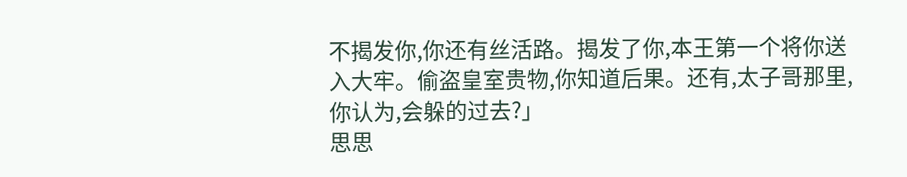不揭发你,你还有丝活路。揭发了你,本王第一个将你送入大牢。偷盗皇室贵物,你知道后果。还有,太子哥那里,你认为,会躲的过去?」
思思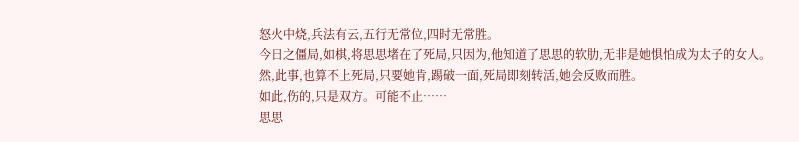怒火中烧,兵法有云,五行无常位,四时无常胜。
今日之僵局,如棋,将思思堵在了死局,只因为,他知道了思思的软肋,无非是她惧怕成为太子的女人。
然,此事,也算不上死局,只要她肯,踢破一面,死局即刻转活,她会反败而胜。
如此,伤的,只是双方。可能不止……
思思